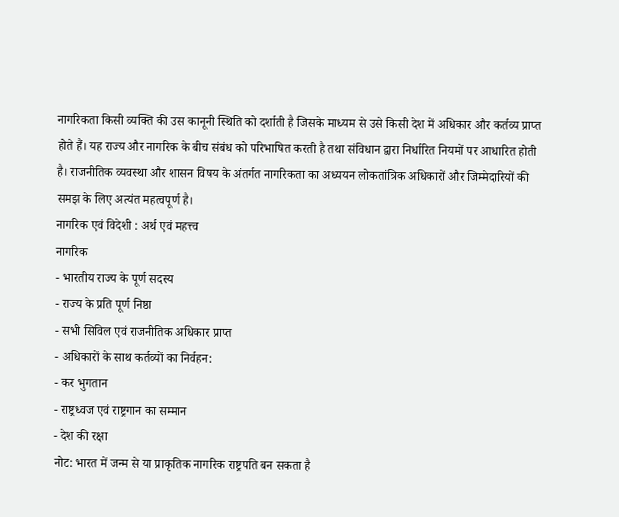नागरिकता किसी व्यक्ति की उस कानूनी स्थिति को दर्शाती है जिसके माध्यम से उसे किसी देश में अधिकार और कर्तव्य प्राप्त होते हैं। यह राज्य और नागरिक के बीच संबंध को परिभाषित करती है तथा संविधान द्वारा निर्धारित नियमों पर आधारित होती है। राजनीतिक व्यवस्था और शासन विषय के अंतर्गत नागरिकता का अध्ययन लोकतांत्रिक अधिकारों और जिम्मेदारियों की समझ के लिए अत्यंत महत्वपूर्ण है।
नागरिक एवं विदेशी : अर्थ एवं महत्त्व
नागरिक
- भारतीय राज्य के पूर्ण सदस्य
- राज्य के प्रति पूर्ण निष्ठा
- सभी सिविल एवं राजनीतिक अधिकार प्राप्त
- अधिकारों के साथ कर्तव्यों का निर्वहन:
- कर भुगतान
- राष्ट्रध्वज एवं राष्ट्रगान का सम्मान
- देश की रक्षा
नोट: भारत में जन्म से या प्राकृतिक नागरिक राष्ट्रपति बन सकता है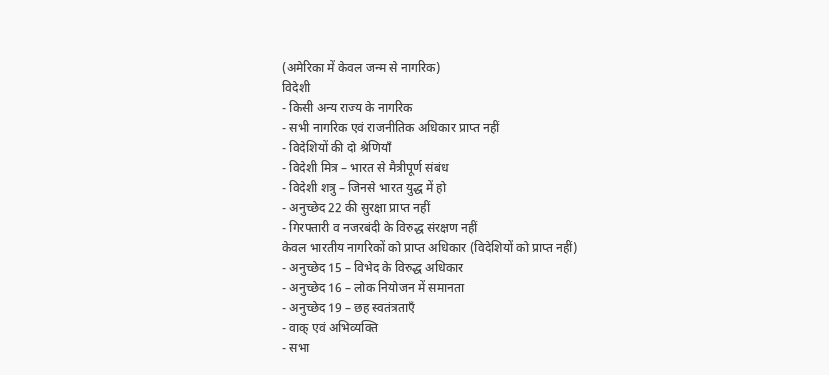(अमेरिका में केवल जन्म से नागरिक)
विदेशी
- किसी अन्य राज्य के नागरिक
- सभी नागरिक एवं राजनीतिक अधिकार प्राप्त नहीं
- विदेशियों की दो श्रेणियाँ
- विदेशी मित्र – भारत से मैत्रीपूर्ण संबंध
- विदेशी शत्रु – जिनसे भारत युद्ध में हो
- अनुच्छेद 22 की सुरक्षा प्राप्त नहीं
- गिरफ्तारी व नजरबंदी के विरुद्ध संरक्षण नहीं
केवल भारतीय नागरिकों को प्राप्त अधिकार (विदेशियों को प्राप्त नहीं)
- अनुच्छेद 15 – विभेद के विरुद्ध अधिकार
- अनुच्छेद 16 – लोक नियोजन में समानता
- अनुच्छेद 19 – छह स्वतंत्रताएँ
- वाक् एवं अभिव्यक्ति
- सभा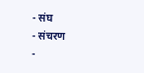- संघ
- संचरण
-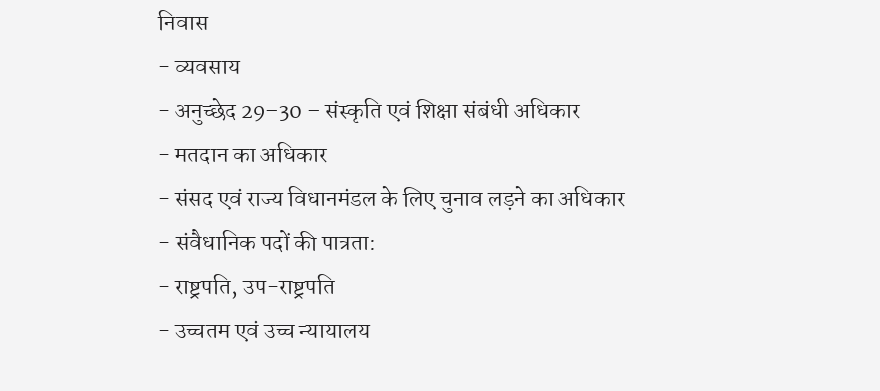निवास
- व्यवसाय
- अनुच्छेद 29–30 – संस्कृति एवं शिक्षा संबंधी अधिकार
- मतदान का अधिकार
- संसद एवं राज्य विधानमंडल के लिए चुनाव लड़ने का अधिकार
- संवैधानिक पदों की पात्रता:
- राष्ट्रपति, उप-राष्ट्रपति
- उच्चतम एवं उच्च न्यायालय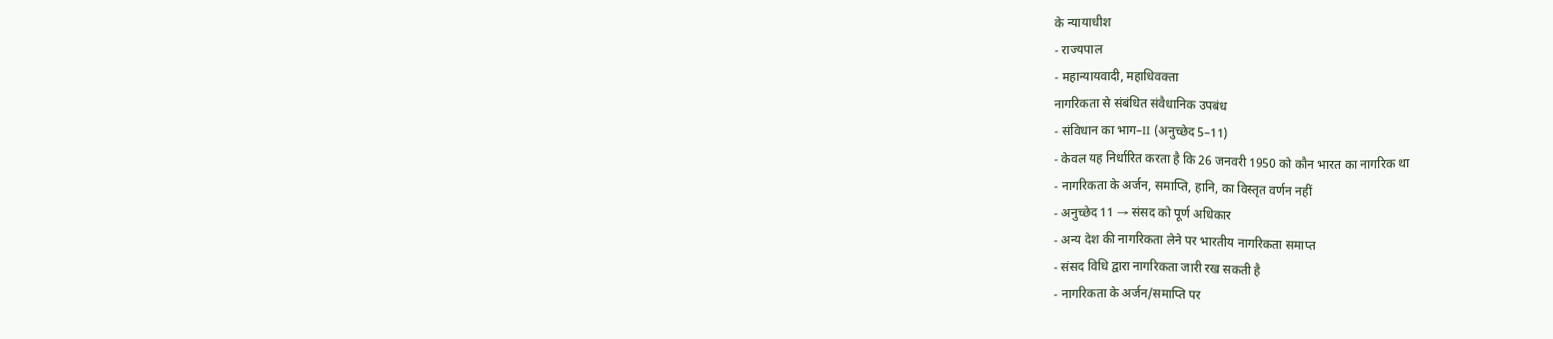के न्यायाधीश
- राज्यपाल
- महान्यायवादी, महाधिवक्ता
नागरिकता से संबंधित संवैधानिक उपबंध
- संविधान का भाग–II (अनुच्छेद 5–11)
- केवल यह निर्धारित करता है कि 26 जनवरी 1950 को कौन भारत का नागरिक था
- नागरिकता के अर्जन, समाप्ति, हानि, का विस्तृत वर्णन नहीं
- अनुच्छेद 11 → संसद को पूर्ण अधिकार
- अन्य देश की नागरिकता लेने पर भारतीय नागरिकता समाप्त
- संसद विधि द्वारा नागरिकता जारी रख सकती है
- नागरिकता के अर्जन/समाप्ति पर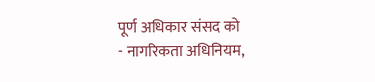पूर्ण अधिकार संसद को
- नागरिकता अधिनियम,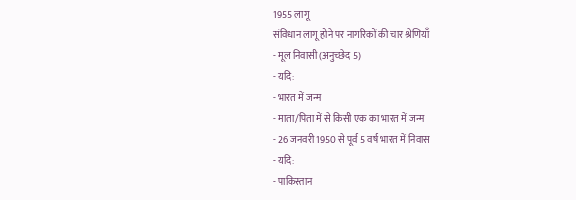1955 लागू
संविधान लागू होने पर नागरिकों की चार श्रेणियाँ
- मूल निवासी (अनुच्छेद 5)
- यदि:
- भारत में जन्म
- माता/पिता में से किसी एक का भारत में जन्म
- 26 जनवरी 1950 से पूर्व 5 वर्ष भारत में निवास
- यदि:
- पाकिस्तान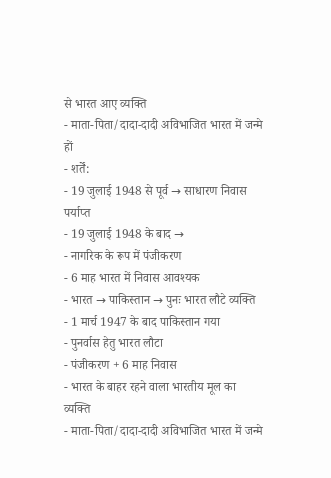से भारत आए व्यक्ति
- माता-पिता/दादा-दादी अविभाजित भारत में जन्मे हों
- शर्तें:
- 19 जुलाई 1948 से पूर्व → साधारण निवास पर्याप्त
- 19 जुलाई 1948 के बाद →
- नागरिक के रूप में पंजीकरण
- 6 माह भारत में निवास आवश्यक
- भारत → पाकिस्तान → पुनः भारत लौटे व्यक्ति
- 1 मार्च 1947 के बाद पाकिस्तान गया
- पुनर्वास हेतु भारत लौटा
- पंजीकरण + 6 माह निवास
- भारत के बाहर रहने वाला भारतीय मूल का व्यक्ति
- माता-पिता/दादा-दादी अविभाजित भारत में जन्मे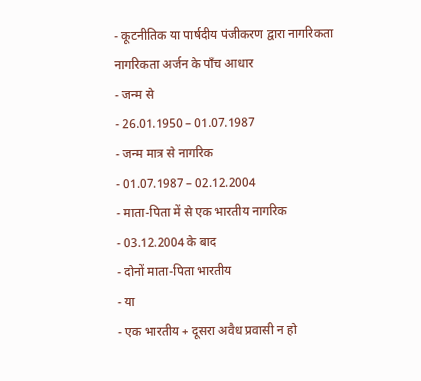- कूटनीतिक या पार्षदीय पंजीकरण द्वारा नागरिकता
नागरिकता अर्जन के पाँच आधार
- जन्म से
- 26.01.1950 – 01.07.1987
- जन्म मात्र से नागरिक
- 01.07.1987 – 02.12.2004
- माता-पिता में से एक भारतीय नागरिक
- 03.12.2004 के बाद
- दोनों माता-पिता भारतीय
- या
- एक भारतीय + दूसरा अवैध प्रवासी न हो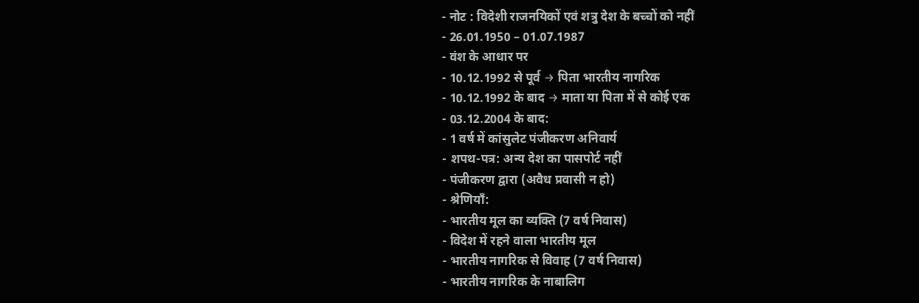- नोट : विदेशी राजनयिकों एवं शत्रु देश के बच्चों को नहीं
- 26.01.1950 – 01.07.1987
- वंश के आधार पर
- 10.12.1992 से पूर्व → पिता भारतीय नागरिक
- 10.12.1992 के बाद → माता या पिता में से कोई एक
- 03.12.2004 के बाद:
- 1 वर्ष में कांसुलेट पंजीकरण अनिवार्य
- शपथ-पत्र: अन्य देश का पासपोर्ट नहीं
- पंजीकरण द्वारा (अवैध प्रवासी न हो)
- श्रेणियाँ:
- भारतीय मूल का व्यक्ति (7 वर्ष निवास)
- विदेश में रहने वाला भारतीय मूल
- भारतीय नागरिक से विवाह (7 वर्ष निवास)
- भारतीय नागरिक के नाबालिग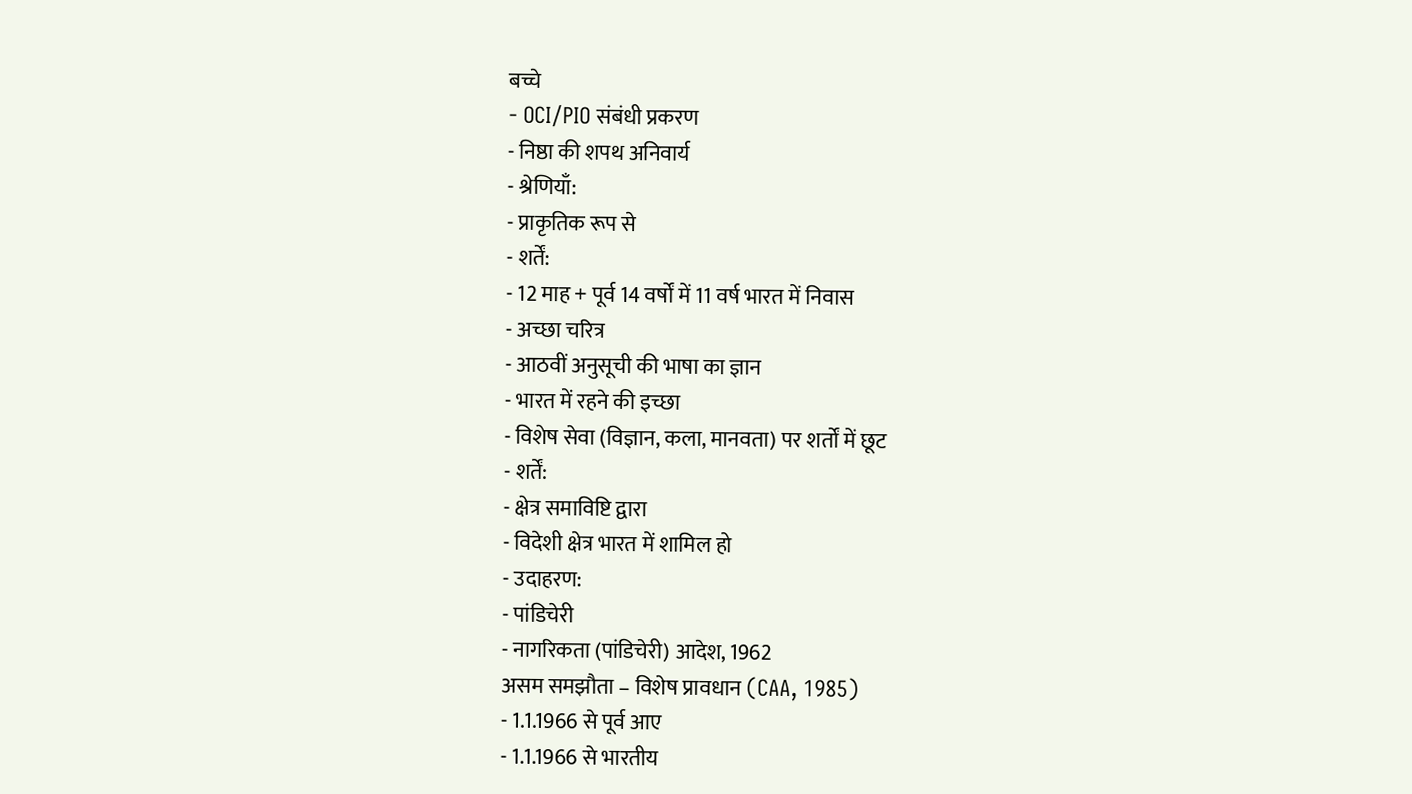बच्चे
- OCI/PIO संबंधी प्रकरण
- निष्ठा की शपथ अनिवार्य
- श्रेणियाँ:
- प्राकृतिक रूप से
- शर्तें:
- 12 माह + पूर्व 14 वर्षों में 11 वर्ष भारत में निवास
- अच्छा चरित्र
- आठवीं अनुसूची की भाषा का ज्ञान
- भारत में रहने की इच्छा
- विशेष सेवा (विज्ञान, कला, मानवता) पर शर्तों में छूट
- शर्तें:
- क्षेत्र समाविष्टि द्वारा
- विदेशी क्षेत्र भारत में शामिल हो
- उदाहरण:
- पांडिचेरी
- नागरिकता (पांडिचेरी) आदेश, 1962
असम समझौता – विशेष प्रावधान (CAA, 1985)
- 1.1.1966 से पूर्व आए
- 1.1.1966 से भारतीय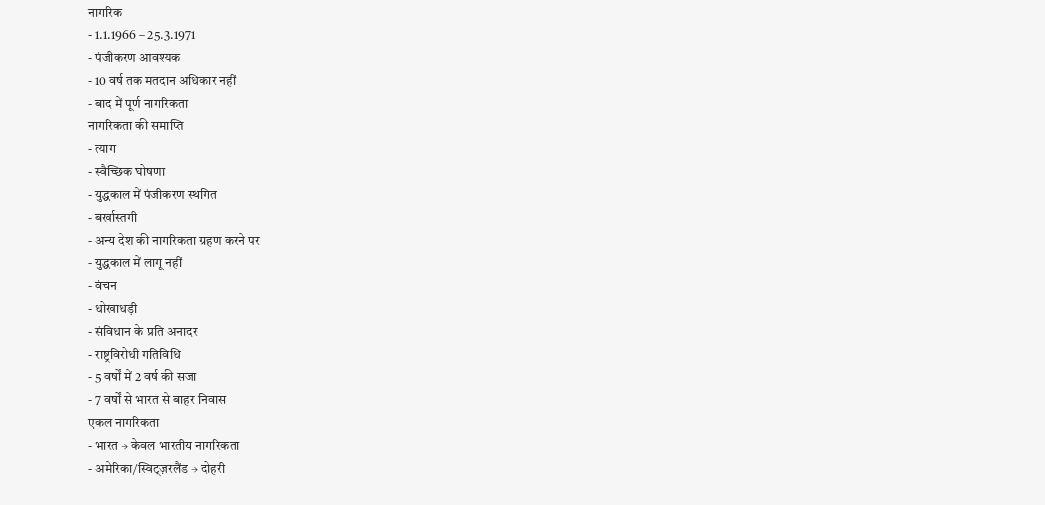नागरिक
- 1.1.1966 – 25.3.1971
- पंजीकरण आवश्यक
- 10 वर्ष तक मतदान अधिकार नहीं
- बाद में पूर्ण नागरिकता
नागरिकता की समाप्ति
- त्याग
- स्वैच्छिक घोषणा
- युद्धकाल में पंजीकरण स्थगित
- बर्खास्तगी
- अन्य देश की नागरिकता ग्रहण करने पर
- युद्धकाल में लागू नहीं
- वंचन
- धोखाधड़ी
- संविधान के प्रति अनादर
- राष्ट्रविरोधी गतिविधि
- 5 वर्षों में 2 वर्ष की सजा
- 7 वर्षों से भारत से बाहर निवास
एकल नागरिकता
- भारत → केवल भारतीय नागरिकता
- अमेरिका/स्विट्ज़रलैंड → दोहरी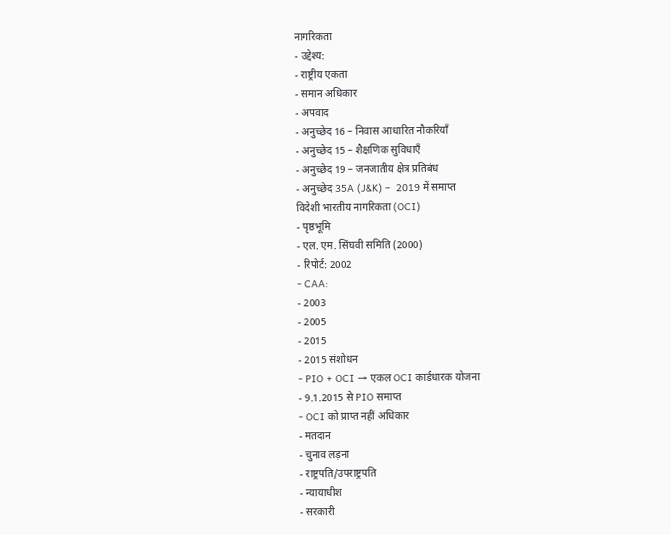नागरिकता
- उद्देश्य:
- राष्ट्रीय एकता
- समान अधिकार
- अपवाद
- अनुच्छेद 16 – निवास आधारित नौकरियाँ
- अनुच्छेद 15 – शैक्षणिक सुविधाएँ
- अनुच्छेद 19 – जनजातीय क्षेत्र प्रतिबंध
- अनुच्छेद 35A (J&K) –  2019 में समाप्त
विदेशी भारतीय नागरिकता (OCI)
- पृष्ठभूमि
- एल. एम. सिंघवी समिति (2000)
- रिपोर्ट: 2002
- CAA:
- 2003
- 2005
- 2015
- 2015 संशोधन
- PIO + OCI → एकल OCI कार्डधारक योजना
- 9.1.2015 से PIO समाप्त
- OCI को प्राप्त नहीं अधिकार
- मतदान
- चुनाव लड़ना
- राष्ट्रपति/उपराष्ट्रपति
- न्यायाधीश
- सरकारी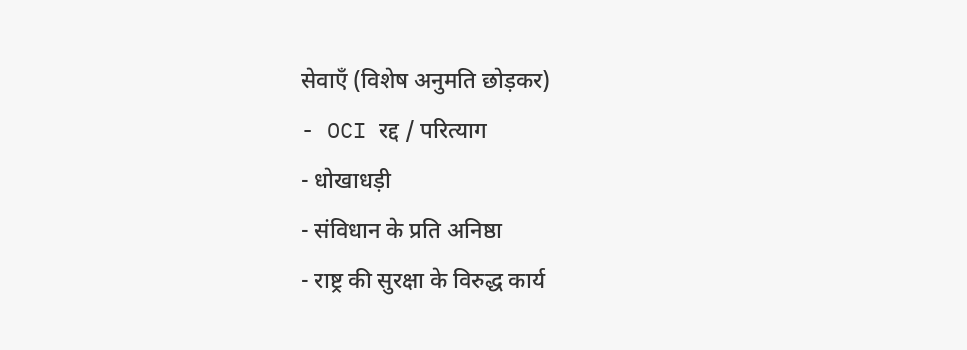सेवाएँ (विशेष अनुमति छोड़कर)
- OCI रद्द / परित्याग
- धोखाधड़ी
- संविधान के प्रति अनिष्ठा
- राष्ट्र की सुरक्षा के विरुद्ध कार्य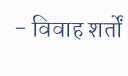- विवाह शर्तों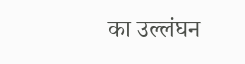का उल्लंघन